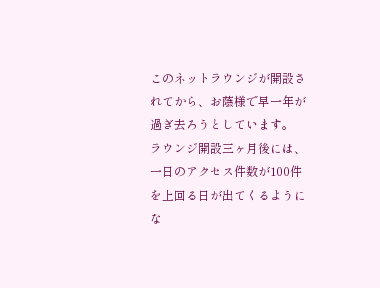このネットラウンジが開設されてから、お蔭様で早一年が過ぎ去ろうとしています。
ラウンジ開設三ヶ月後には、一日のアクセス件数が100件を上回る日が出てくるようにな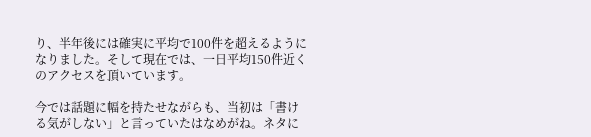り、半年後には確実に平均で100件を超えるようになりました。そして現在では、一日平均150件近くのアクセスを頂いています。

今では話題に幅を持たせながらも、当初は「書ける気がしない」と言っていたはなめがね。ネタに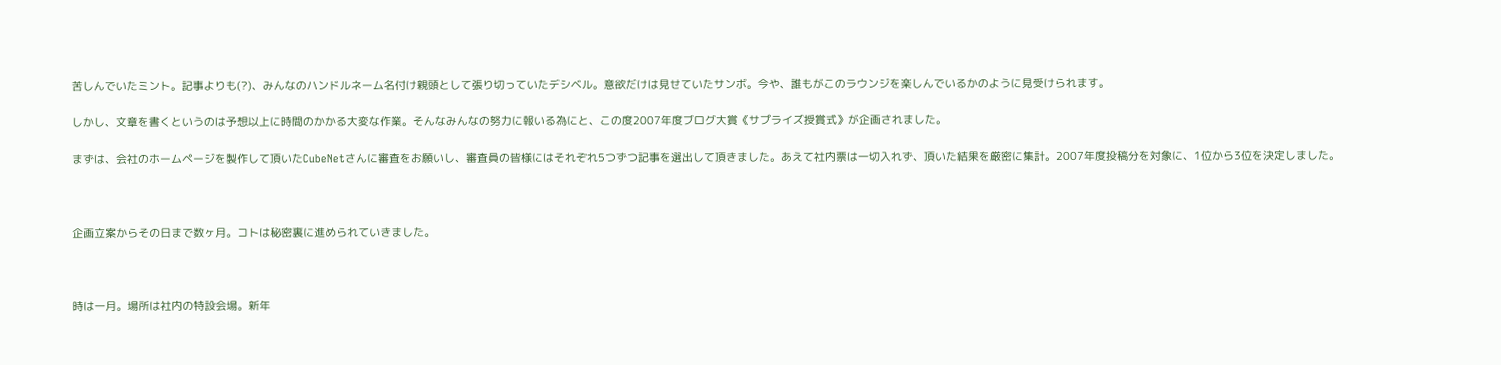苦しんでいたミント。記事よりも(?)、みんなのハンドルネーム名付け親頭として張り切っていたデシベル。意欲だけは見せていたサンボ。今や、誰もがこのラウンジを楽しんでいるかのように見受けられます。

しかし、文章を書くというのは予想以上に時間のかかる大変な作業。そんなみんなの努力に報いる為にと、この度2007年度ブログ大賞《サプライズ授賞式》が企画されました。

まずは、会社のホームページを製作して頂いたCubeNetさんに審査をお願いし、審査員の皆様にはそれぞれ5つずつ記事を選出して頂きました。あえて社内票は一切入れず、頂いた結果を厳密に集計。2007年度投稿分を対象に、1位から3位を決定しました。



企画立案からその日まで数ヶ月。コトは秘密裏に進められていきました。



時は一月。場所は社内の特設会場。新年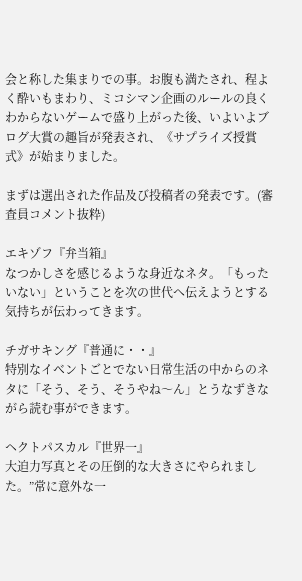会と称した集まりでの事。お腹も満たされ、程よく酔いもまわり、ミコシマン企画のルールの良くわからないゲームで盛り上がった後、いよいよブログ大賞の趣旨が発表され、《サプライズ授賞式》が始まりました。

まずは選出された作品及び投稿者の発表です。(審査員コメント抜粋)

エキゾフ『弁当箱』
なつかしさを感じるような身近なネタ。「もったいない」ということを次の世代へ伝えようとする気持ちが伝わってきます。

チガサキング『普通に・・』
特別なイベントごとでない日常生活の中からのネタに「そう、そう、そうやね〜ん」とうなずきながら読む事ができます。

ヘクトパスカル『世界一』
大迫力写真とその圧倒的な大きさにやられました。”常に意外な一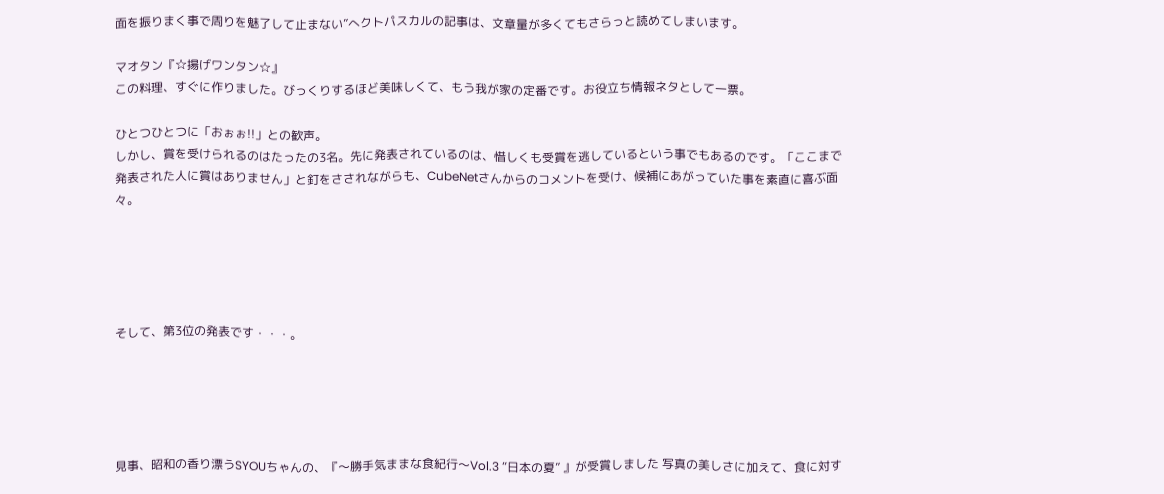面を振りまく事で周りを魅了して止まない”へクトパスカルの記事は、文章量が多くてもさらっと読めてしまいます。

マオタン『☆揚げワンタン☆』
この料理、すぐに作りました。びっくりするほど美味しくて、もう我が家の定番です。お役立ち情報ネタとして一票。

ひとつひとつに「おぉぉ!!」との歓声。
しかし、賞を受けられるのはたったの3名。先に発表されているのは、惜しくも受賞を逃しているという事でもあるのです。「ここまで発表された人に賞はありません」と釘をさされながらも、CubeNetさんからのコメントを受け、候補にあがっていた事を素直に喜ぶ面々。





そして、第3位の発表です・・・。





見事、昭和の香り漂うSYOUちゃんの、『〜勝手気ままな食紀行〜Vol.3 “日本の夏” 』が受賞しました 写真の美しさに加えて、食に対す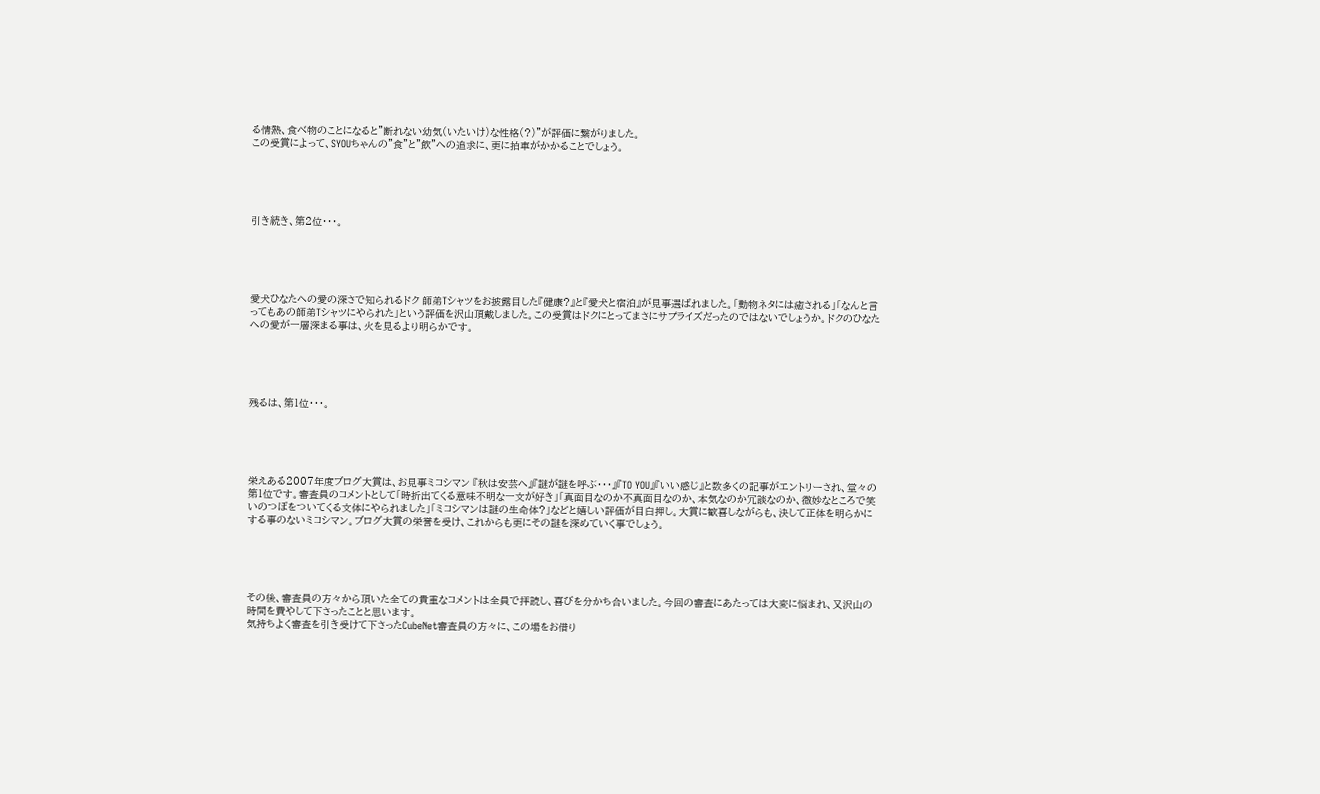る情熱、食べ物のことになると”断れない幼気(いたいけ)な性格(?)”が評価に繋がりました。
この受賞によって、SYOUちゃんの”食”と”飲”への追求に、更に拍車がかかることでしょう。





引き続き、第2位・・・。





愛犬ひなたへの愛の深さで知られるドク 師弟Tシャツをお披露目した『健康?』と『愛犬と宿泊』が見事選ばれました。「動物ネタには癒される」「なんと言ってもあの師弟Tシャツにやられた」という評価を沢山頂戴しました。この受賞はドクにとってまさにサプライズだったのではないでしょうか。ドクのひなたへの愛が一層深まる事は、火を見るより明らかです。





残るは、第1位・・・。





栄えある2007年度ブログ大賞は、お見事ミコシマン 『秋は安芸へ』『謎が謎を呼ぶ・・・』『TO YOU』『いい感じ』と数多くの記事がエントリーされ、堂々の第1位です。審査員のコメントとして「時折出てくる意味不明な一文が好き」「真面目なのか不真面目なのか、本気なのか冗談なのか、微妙なところで笑いのつぼをついてくる文体にやられました」「ミコシマンは謎の生命体?」などと嬉しい評価が目白押し。大賞に歓喜しながらも、決して正体を明らかにする事のないミコシマン。ブログ大賞の栄誉を受け、これからも更にその謎を深めていく事でしょう。





その後、審査員の方々から頂いた全ての貴重なコメントは全員で拝読し、喜びを分かち合いました。今回の審査にあたっては大変に悩まれ、又沢山の時間を費やして下さったことと思います。
気持ちよく審査を引き受けて下さったCubeNet審査員の方々に、この場をお借り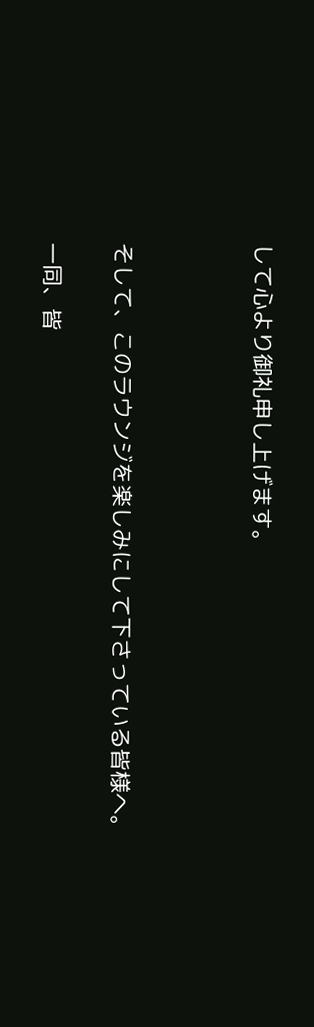して心より御礼申し上げます。



そして、このラウンジを楽しみにして下さっている皆様へ。

一同、皆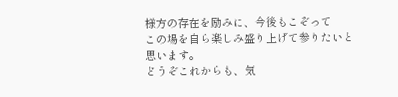様方の存在を励みに、今後もこぞって
この場を自ら楽しみ盛り上げて参りたいと思います。
どうぞこれからも、気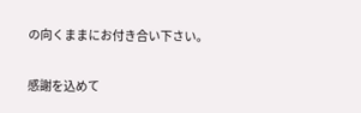の向くままにお付き合い下さい。

感謝を込めて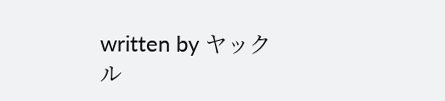written by ヤックル